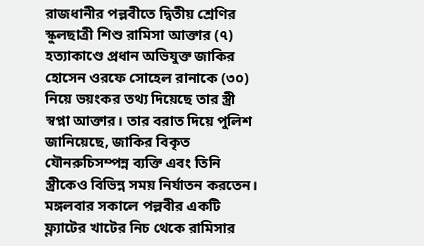রাজধানীর পল্লবীতে দ্বিতীয় শ্রেণির স্কুলছাত্রী শিশু রামিসা আক্তার (৭) হত্যাকাণ্ডে প্রধান অভিযুক্ত জাকির হোসেন ওরফে সোহেল রানাকে (৩০) নিয়ে ভয়ংকর তথ্য দিয়েছে তার স্ত্রী স্বপ্না আক্তার। তার বরাত দিয়ে পুলিশ জানিয়েছে, জাকির বিকৃত যৌনরুচিসম্পন্ন ব্যক্তি এবং তিনি স্ত্রীকেও বিভিন্ন সময় নির্যাতন করতেন।
মঙ্গলবার সকালে পল্লবীর একটি ফ্ল্যাটের খাটের নিচ থেকে রামিসার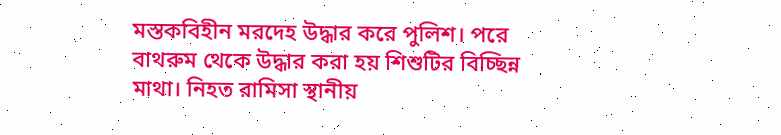মস্তকবিহীন মরদেহ উদ্ধার করে পুলিশ। পরে বাথরুম থেকে উদ্ধার করা হয় শিশুটির বিচ্ছিন্ন মাথা। নিহত রামিসা স্থানীয়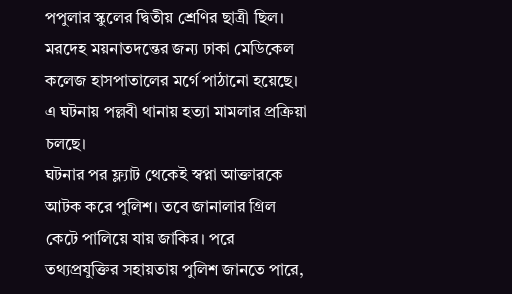পপুলার স্কুলের দ্বিতীয় শ্রেণির ছাত্রী ছিল। মরদেহ ময়নাতদন্তের জন্য ঢাকা মেডিকেল কলেজ হাসপাতালের মর্গে পাঠানো হয়েছে। এ ঘটনায় পল্লবী থানায় হত্যা মামলার প্রক্রিয়া চলছে।
ঘটনার পর ফ্ল্যাট থেকেই স্বপ্না আক্তারকে আটক করে পুলিশ। তবে জানালার গ্রিল কেটে পালিয়ে যায় জাকির। পরে তথ্যপ্রযুক্তির সহায়তায় পুলিশ জানতে পারে,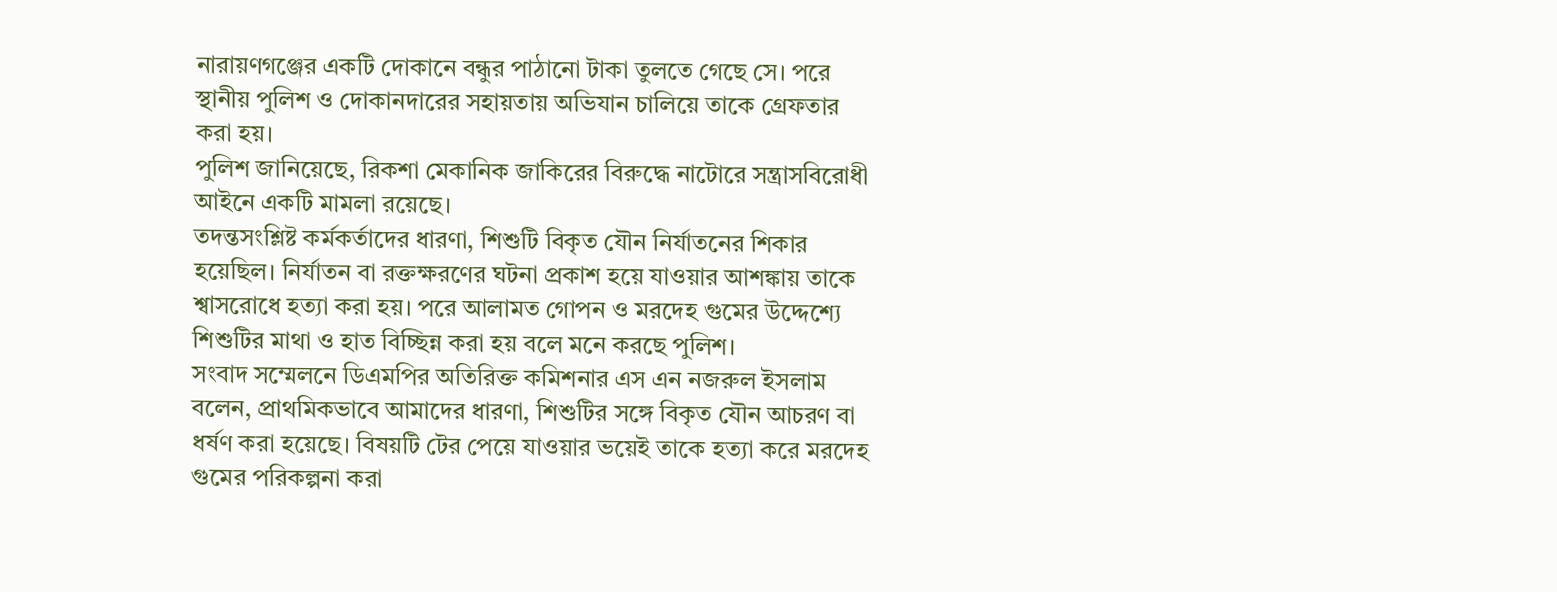নারায়ণগঞ্জের একটি দোকানে বন্ধুর পাঠানো টাকা তুলতে গেছে সে। পরে স্থানীয় পুলিশ ও দোকানদারের সহায়তায় অভিযান চালিয়ে তাকে গ্রেফতার করা হয়।
পুলিশ জানিয়েছে, রিকশা মেকানিক জাকিরের বিরুদ্ধে নাটোরে সন্ত্রাসবিরোধী আইনে একটি মামলা রয়েছে।
তদন্তসংশ্লিষ্ট কর্মকর্তাদের ধারণা, শিশুটি বিকৃত যৌন নির্যাতনের শিকার হয়েছিল। নির্যাতন বা রক্তক্ষরণের ঘটনা প্রকাশ হয়ে যাওয়ার আশঙ্কায় তাকে শ্বাসরোধে হত্যা করা হয়। পরে আলামত গোপন ও মরদেহ গুমের উদ্দেশ্যে শিশুটির মাথা ও হাত বিচ্ছিন্ন করা হয় বলে মনে করছে পুলিশ।
সংবাদ সম্মেলনে ডিএমপির অতিরিক্ত কমিশনার এস এন নজরুল ইসলাম বলেন, প্রাথমিকভাবে আমাদের ধারণা, শিশুটির সঙ্গে বিকৃত যৌন আচরণ বা ধর্ষণ করা হয়েছে। বিষয়টি টের পেয়ে যাওয়ার ভয়েই তাকে হত্যা করে মরদেহ গুমের পরিকল্পনা করা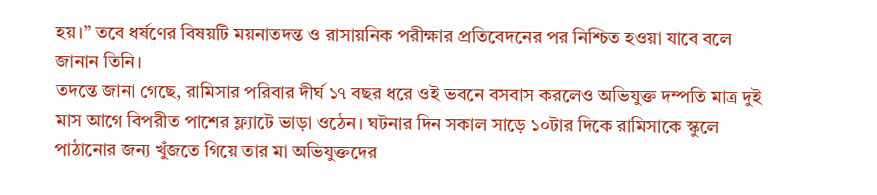হয়।” তবে ধর্ষণের বিষয়টি ময়নাতদন্ত ও রাসায়নিক পরীক্ষার প্রতিবেদনের পর নিশ্চিত হওয়া যাবে বলে জানান তিনি।
তদন্তে জানা গেছে, রামিসার পরিবার দীর্ঘ ১৭ বছর ধরে ওই ভবনে বসবাস করলেও অভিযুক্ত দম্পতি মাত্র দুই মাস আগে বিপরীত পাশের ফ্ল্যাটে ভাড়া ওঠেন। ঘটনার দিন সকাল সাড়ে ১০টার দিকে রামিসাকে স্কুলে পাঠানোর জন্য খুঁজতে গিয়ে তার মা অভিযুক্তদের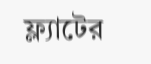ফ্ল্যাটের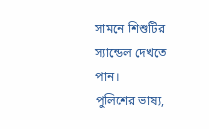সামনে শিশুটির স্যান্ডেল দেখতে পান।
পুলিশের ভাষ্য,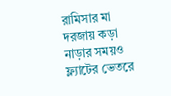রামিসার মা দরজায় কড়া নাড়ার সময়ও ফ্ল্যাটের ভেতরে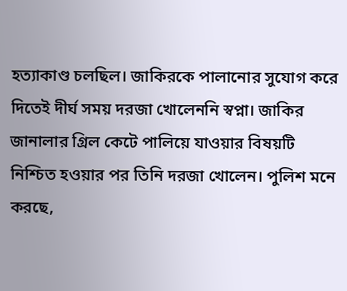হত্যাকাণ্ড চলছিল। জাকিরকে পালানোর সুযোগ করে দিতেই দীর্ঘ সময় দরজা খোলেননি স্বপ্না। জাকির জানালার গ্রিল কেটে পালিয়ে যাওয়ার বিষয়টি নিশ্চিত হওয়ার পর তিনি দরজা খোলেন। পুলিশ মনে করছে,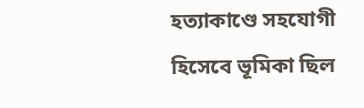হত্যাকাণ্ডে সহযোগী হিসেবে ভূমিকা ছিল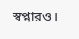স্বপ্নারও।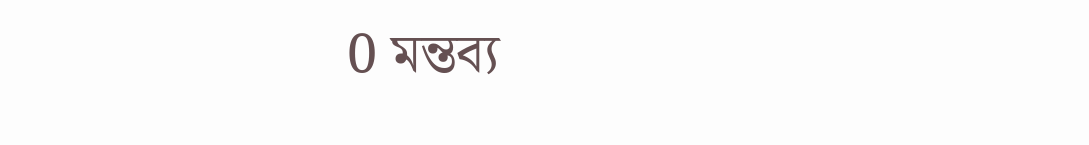0 মন্তব্য